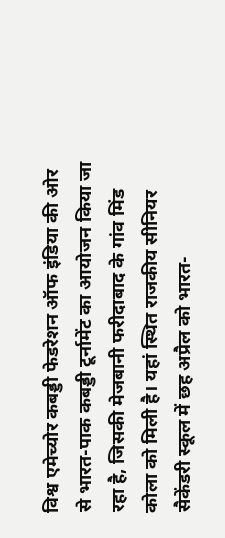विश्व एमेच्योर कबड्डी फेडरेशन ऑफ इंडिया की ओर से भारत-पाक कबड्डी टूर्नामेंट का आयोजन किया जा रहा है, जिसकी मेजबानी फरीदाबाद के गांव मिंड कोला को मिली है। यहां स्थित राजकीय सीनियर सैकेंडरी स्कूल में छह अप्रैल को भारत-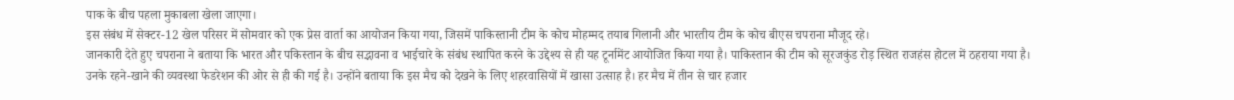पाक के बीच पहला मुकाबला खेला जाएगा।
इस संबंध में सेक्टर-12 खेल परिसर में सोमवार को एक प्रेस वार्ता का आयोजन किया गया, जिसमें पाकिस्तानी टीम के कोच मोहम्मद तयाब गिलानी और भारतीय टीम के कोच बीएस चपराना मौजूद रहे।
जानकारी देते हुए चपराना ने बताया कि भारत और पकिस्तान के बीच सद्भावना व भाईचारे के संबंध स्थापित करने के उद्देश्य से ही यह टूर्नामेंट आयोजित किया गया है। पाकिस्तान की टीम को सूरजकुंड रोड़ स्थित राजहंस होटल में ठहराया गया है। उनके रहने-खाने की व्यवस्था फेडरेशन की ओर से ही की गई है। उन्होंने बताया कि इस मैच को देखने के लिए शहरवासियों में खासा उत्साह है। हर मैच में तीन से चार हजार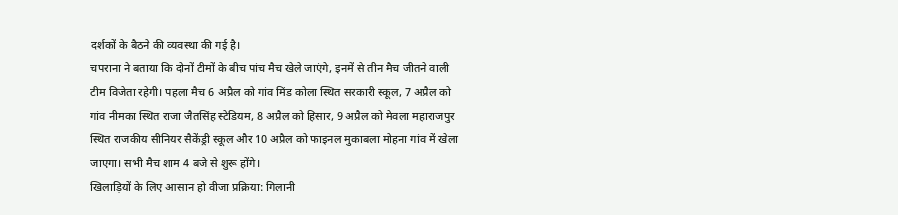दर्शकों के बैठने की व्यवस्था की गई है।
चपराना ने बताया कि दोनों टीमों के बीच पांच मैच खेले जाएंगे, इनमें से तीन मैच जीतने वाली टीम विजेता रहेगी। पहला मैच 6 अप्रैल को गांव मिंड कोला स्थित सरकारी स्कूल, 7 अप्रैल को गांव नीमका स्थित राजा जैतसिंह स्टेडियम, 8 अप्रैल को हिसार, 9 अप्रैल को मेवला महाराजपुर स्थित राजकीय सीनियर सैकेंड्री स्कूल और 10 अप्रैल को फाइनल मुकाबला मोहना गांव में खेला जाएगा। सभी मैच शाम 4 बजे से शुरू होंगे।
खिलाड़ियों के लिए आसान हो वीजा प्रक्रिया: गिलानी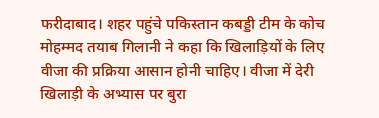फरीदाबाद। शहर पहुंचे पकिस्तान कबड्डी टीम के कोच मोहम्मद तयाब गिलानी ने कहा कि खिलाड़ियों के लिए वीजा की प्रक्रिया आसान होनी चाहिए। वीजा में देरी खिलाड़ी के अभ्यास पर बुरा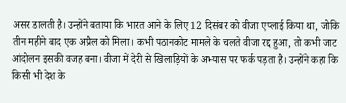असर डालती है। उन्होंने बताया कि भारत आने के लिए 12 दिसंबर को वीजा एप्लाई किया था, जोकि तीन महीने बाद एक अप्रैल को मिला। कभी पठानकोट मामले के चलते वीजा रद्द हुआ, तो कभी जाट आंदोलन इसकी वजह बना। वीजा में देरी से खिलाड़ियों के अभ्यास पर फर्क पड़ता है। उन्होंने कहा कि किसी भी देश के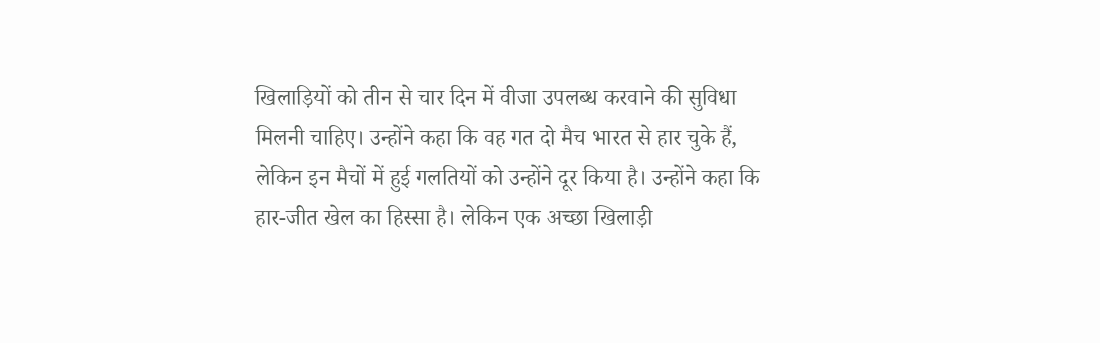खिलाड़ियों को तीन से चार दिन में वीजा उपलब्ध करवाने की सुविधा मिलनी चाहिए। उन्होंने कहा कि वह गत दो मैच भारत से हार चुके हैं, लेकिन इन मैचों में हुई गलतियों को उन्होंने दूर किया है। उन्होंने कहा कि हार-जीत खेल का हिस्सा है। लेकिन एक अच्छा खिलाड़ी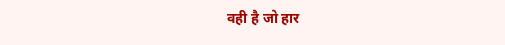वही है जो हार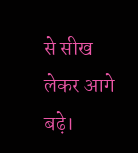से सीख लेकर आगे बढ़े।